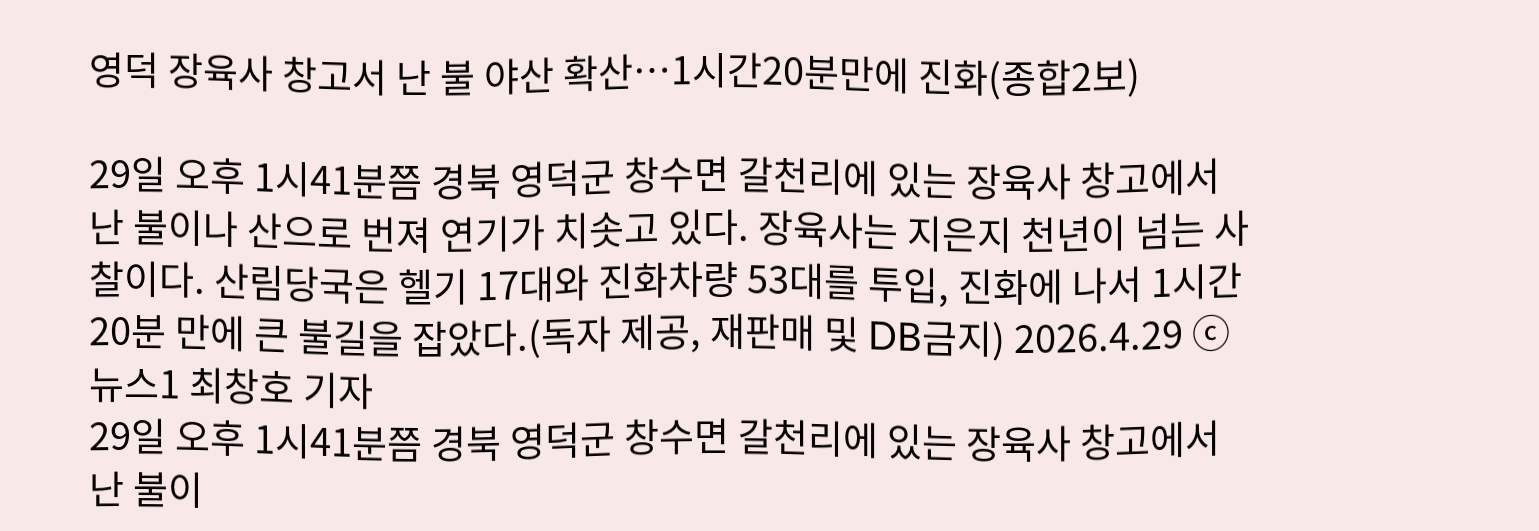영덕 장육사 창고서 난 불 야산 확산…1시간20분만에 진화(종합2보)

29일 오후 1시41분쯤 경북 영덕군 창수면 갈천리에 있는 장육사 창고에서 난 불이나 산으로 번져 연기가 치솟고 있다. 장육사는 지은지 천년이 넘는 사찰이다. 산림당국은 헬기 17대와 진화차량 53대를 투입, 진화에 나서 1시간20분 만에 큰 불길을 잡았다.(독자 제공, 재판매 및 DB금지) 2026.4.29 ⓒ 뉴스1 최창호 기자
29일 오후 1시41분쯤 경북 영덕군 창수면 갈천리에 있는 장육사 창고에서 난 불이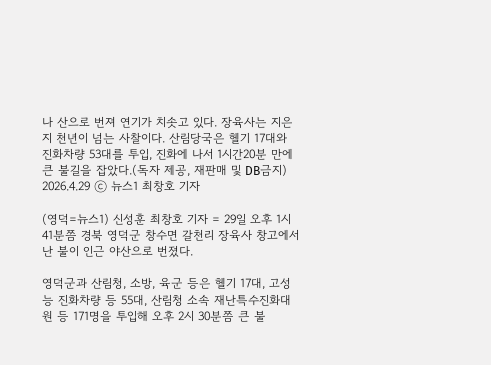나 산으로 번져 연기가 치솟고 있다. 장육사는 지은지 천년이 넘는 사찰이다. 산림당국은 헬기 17대와 진화차량 53대를 투입, 진화에 나서 1시간20분 만에 큰 불길을 잡았다.(독자 제공, 재판매 및 DB금지) 2026.4.29 ⓒ 뉴스1 최창호 기자

(영덕=뉴스1) 신성훈 최창호 기자 = 29일 오후 1시 41분쯤 경북 영덕군 창수면 갈천리 장육사 창고에서 난 불이 인근 야산으로 번졌다.

영덕군과 산림청, 소방, 육군 등은 헬기 17대, 고성능 진화차량 등 55대, 산림청 소속 재난특수진화대원 등 171명을 투입해 오후 2시 30분쯤 큰 불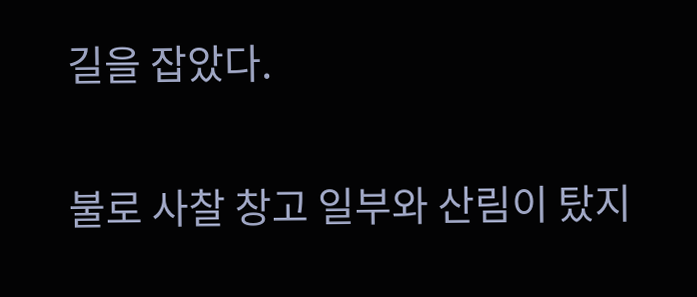길을 잡았다.

불로 사찰 창고 일부와 산림이 탔지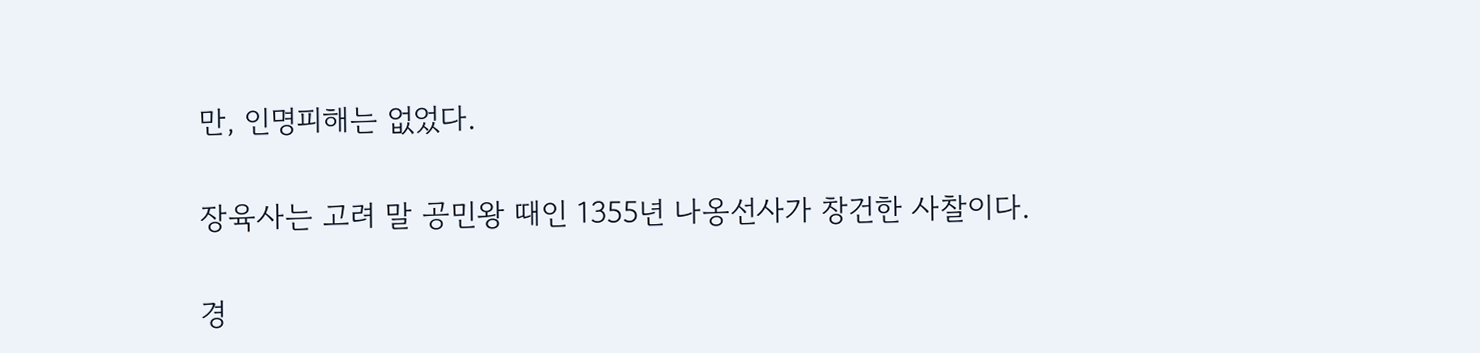만, 인명피해는 없었다.

장육사는 고려 말 공민왕 때인 1355년 나옹선사가 창건한 사찰이다.

경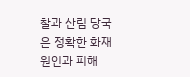찰과 산림 당국은 정확한 화재 원인과 피해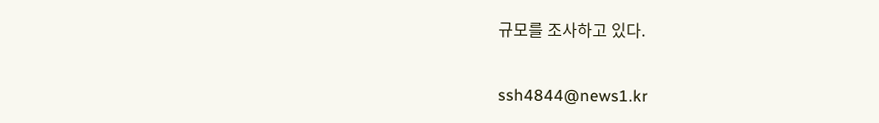규모를 조사하고 있다.

ssh4844@news1.kr